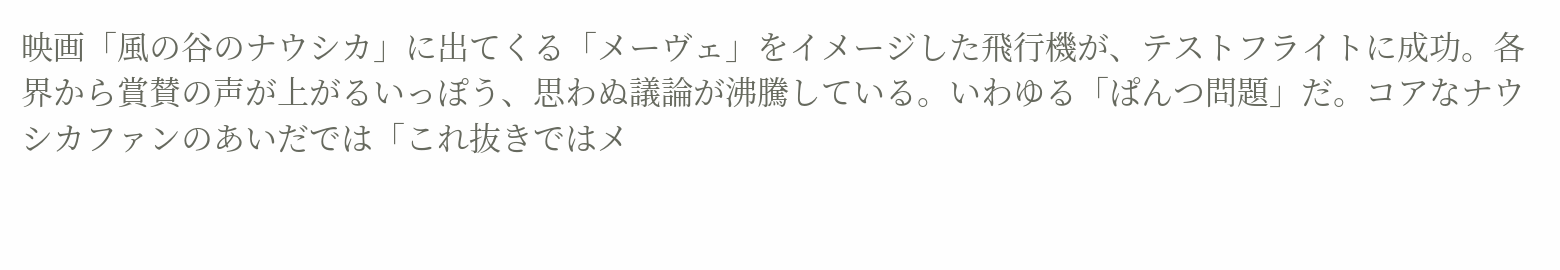映画「風の谷のナウシカ」に出てくる「メーヴェ」をイメージした飛行機が、テストフライトに成功。各界から賞賛の声が上がるいっぽう、思わぬ議論が沸騰している。いわゆる「ぱんつ問題」だ。コアなナウシカファンのあいだでは「これ抜きではメ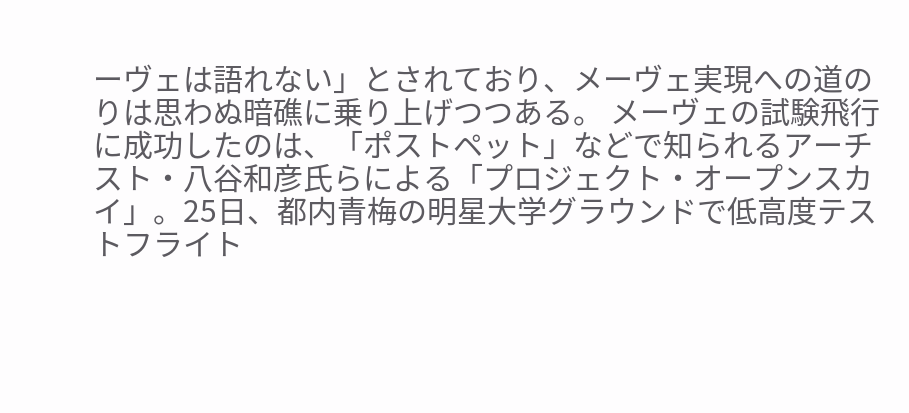ーヴェは語れない」とされており、メーヴェ実現への道のりは思わぬ暗礁に乗り上げつつある。 メーヴェの試験飛行に成功したのは、「ポストペット」などで知られるアーチスト・八谷和彦氏らによる「プロジェクト・オープンスカイ」。25日、都内青梅の明星大学グラウンドで低高度テストフライト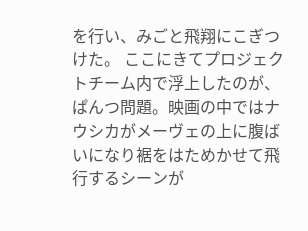を行い、みごと飛翔にこぎつけた。 ここにきてプロジェクトチーム内で浮上したのが、ぱんつ問題。映画の中ではナウシカがメーヴェの上に腹ばいになり裾をはためかせて飛行するシーンが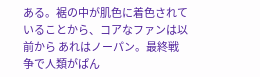ある。裾の中が肌色に着色されていることから、コアなファンは以前から あれはノーパン。最終戦争で人類がぱん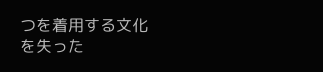つを着用する文化を失った